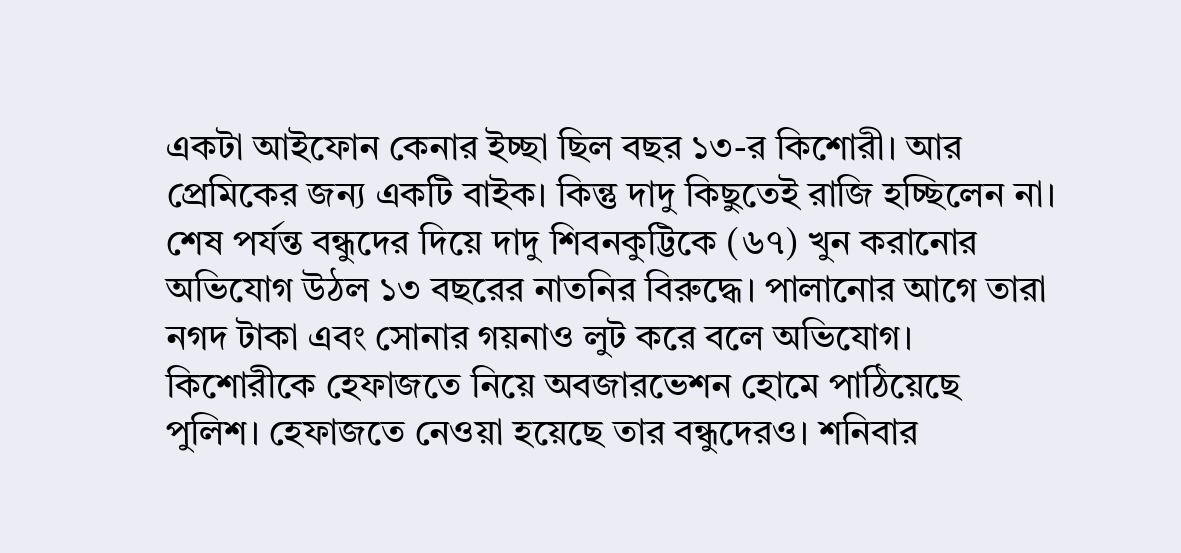একটা আইফোন কেনার ইচ্ছা ছিল বছর ১৩-র কিশোরী। আর প্রেমিকের জন্য একটি বাইক। কিন্তু দাদু কিছুতেই রাজি হচ্ছিলেন না। শেষ পর্যন্ত বন্ধুদের দিয়ে দাদু শিবনকুট্টিকে (৬৭) খুন করানোর অভিযোগ উঠল ১৩ বছরের নাতনির বিরুদ্ধে। পালানোর আগে তারা নগদ টাকা এবং সোনার গয়নাও লুট করে বলে অভিযোগ। কিশোরীকে হেফাজতে নিয়ে অবজারভেশন হোমে পাঠিয়েছে পুলিশ। হেফাজতে নেওয়া হয়েছে তার বন্ধুদেরও। শনিবার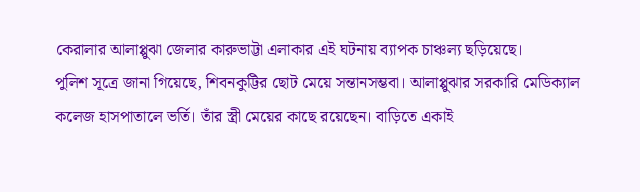কেরালার আলাপ্পুঝা জেলার কারুভাট্টা এলাকার এই ঘটনায় ব্যাপক চাঞ্চল্য ছড়িয়েছে।
পুলিশ সূত্রে জানা গিয়েছে, শিবনকুট্টির ছোট মেয়ে সন্তানসম্ভবা। আলাপ্পুঝার সরকারি মেডিক্যাল কলেজ হাসপাতালে ভর্তি। তাঁর স্ত্রী মেয়ের কাছে রয়েছেন। বাড়িতে একাই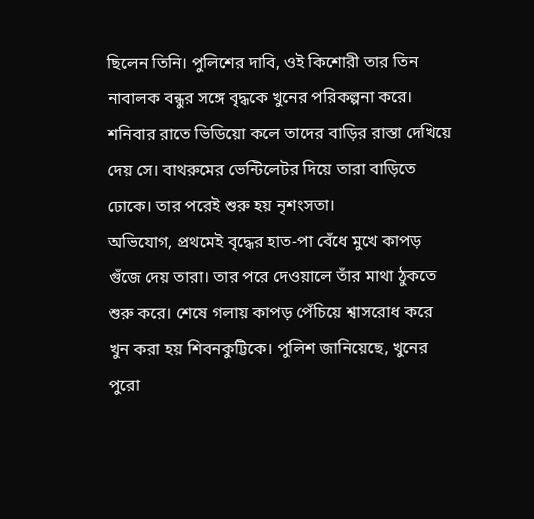ছিলেন তিনি। পুলিশের দাবি, ওই কিশোরী তার তিন নাবালক বন্ধুর সঙ্গে বৃদ্ধকে খুনের পরিকল্পনা করে। শনিবার রাতে ভিডিয়ো কলে তাদের বাড়ির রাস্তা দেখিয়ে দেয় সে। বাথরুমের ভেন্টিলেটর দিয়ে তারা বাড়িতে ঢোকে। তার পরেই শুরু হয় নৃশংসতা।
অভিযোগ, প্রথমেই বৃদ্ধের হাত-পা বেঁধে মুখে কাপড় গুঁজে দেয় তারা। তার পরে দেওয়ালে তাঁর মাথা ঠুকতে শুরু করে। শেষে গলায় কাপড় পেঁচিয়ে শ্বাসরোধ করে খুন করা হয় শিবনকুট্টিকে। পুলিশ জানিয়েছে, খুনের পুরো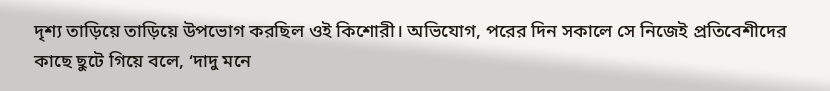দৃশ্য তাড়িয়ে তাড়িয়ে উপভোগ করছিল ওই কিশোরী। অভিযোগ, পরের দিন সকালে সে নিজেই প্রতিবেশীদের কাছে ছুটে গিয়ে বলে, ‘দাদু মনে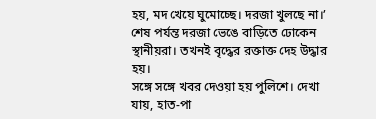হয়, মদ খেয়ে ঘুমোচ্ছে। দরজা খুলছে না।’ শেষ পর্যন্ত দরজা ভেঙে বাড়িতে ঢোকেন স্থানীয়রা। তখনই বৃদ্ধের রক্তাক্ত দেহ উদ্ধার হয়।
সঙ্গে সঙ্গে খবর দেওয়া হয় পুলিশে। দেখা যায়, হাত-পা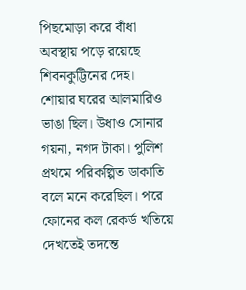পিছমোড়া করে বাঁধা অবস্থায় পড়ে রয়েছে শিবনকুট্টিনের দেহ। শোয়ার ঘরের আলমারিও ভাঙা ছিল। উধাও সোনার গয়না, নগদ টাকা। পুলিশ প্রথমে পরিকল্পিত ডাকাতি বলে মনে করেছিল। পরে ফোনের কল রেকর্ড খতিয়ে দেখতেই তদন্তে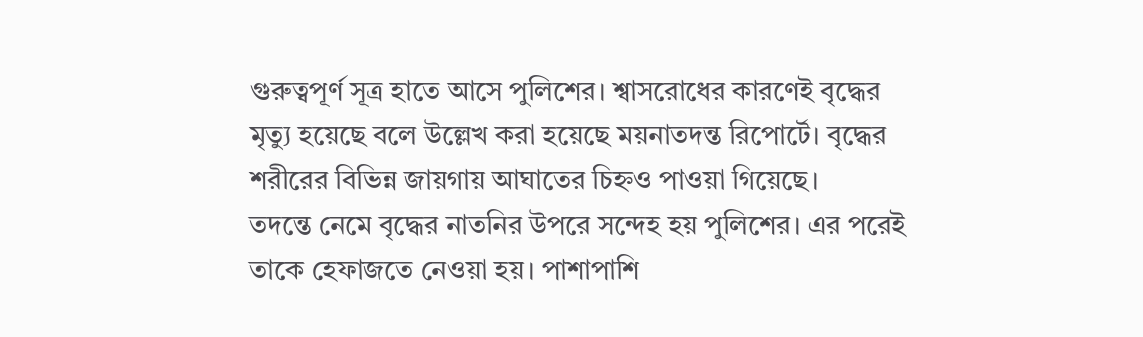গুরুত্বপূর্ণ সূত্র হাতে আসে পুলিশের। শ্বাসরোধের কারণেই বৃদ্ধের মৃত্যু হয়েছে বলে উল্লেখ করা হয়েছে ময়নাতদন্ত রিপোর্টে। বৃদ্ধের শরীরের বিভিন্ন জায়গায় আঘাতের চিহ্নও পাওয়া গিয়েছে।
তদন্তে নেমে বৃদ্ধের নাতনির উপরে সন্দেহ হয় পুলিশের। এর পরেই তাকে হেফাজতে নেওয়া হয়। পাশাপাশি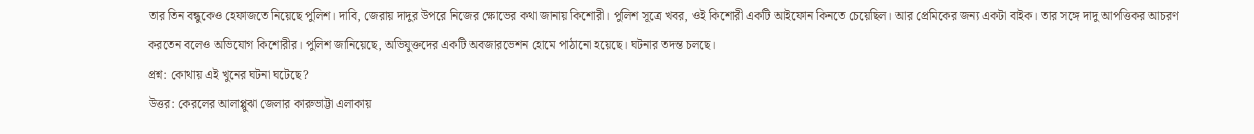তার তিন বন্ধুকেও হেফাজতে নিয়েছে পুলিশ। দাবি, জেরায় দাদুর উপরে নিজের ক্ষোভের কথা জানায় কিশোরী। পুলিশ সূত্রে খবর, ওই কিশোরী একটি আইফোন কিনতে চেয়েছিল। আর প্রেমিকের জন্য একটা বাইক। তার সঙ্গে দাদু আপত্তিকর আচরণ করতেন বলেও অভিযোগ কিশোরীর। পুলিশ জানিয়েছে, অভিযুক্তদের একটি অবজারভেশন হোমে পাঠানো হয়েছে। ঘটনার তদন্ত চলছে।
প্রশ্ন: কোথায় এই খুনের ঘটনা ঘটেছে?
উত্তর: কেরলের আলাপ্পুঝা জেলার কারুভাট্টা এলাকায়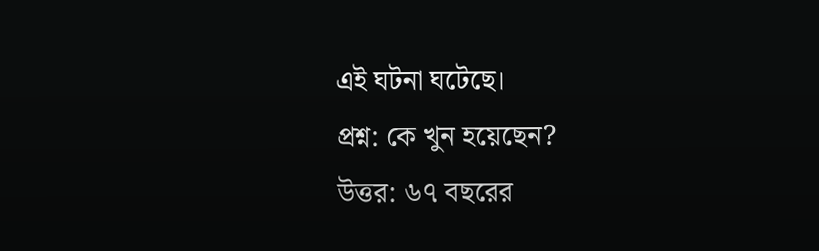এই ঘটনা ঘটেছে।
প্রশ্ন: কে খুন হয়েছেন?
উত্তর: ৬৭ বছরের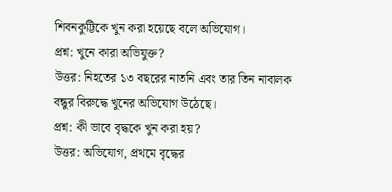শিবনকুট্টিকে খুন করা হয়েছে বলে অভিযোগ।
প্রশ্ন: খুনে কারা অভিযুক্ত?
উত্তর: নিহতের ১৩ বছরের নাতনি এবং তার তিন নাবালক বন্ধুর বিরুদ্ধে খুনের অভিযোগ উঠেছে।
প্রশ্ন: কী ভাবে বৃদ্ধকে খুন করা হয়?
উত্তর: অভিযোগ, প্রথমে বৃদ্ধের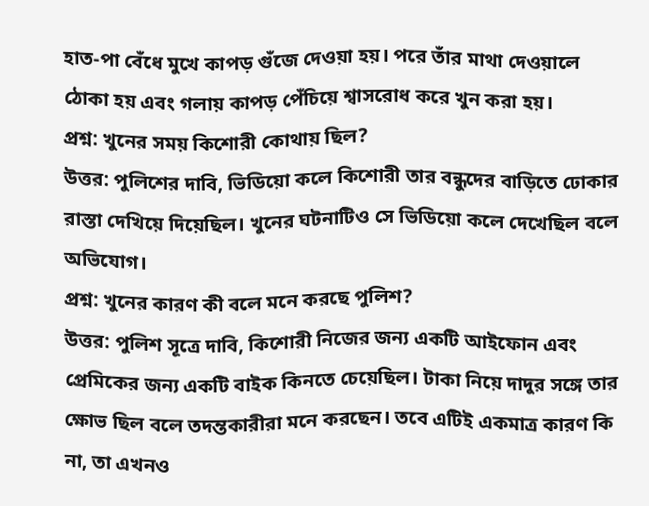হাত-পা বেঁধে মুখে কাপড় গুঁজে দেওয়া হয়। পরে তাঁর মাথা দেওয়ালে ঠোকা হয় এবং গলায় কাপড় পেঁচিয়ে শ্বাসরোধ করে খুন করা হয়।
প্রশ্ন: খুনের সময় কিশোরী কোথায় ছিল?
উত্তর: পুলিশের দাবি, ভিডিয়ো কলে কিশোরী তার বন্ধুদের বাড়িতে ঢোকার রাস্তা দেখিয়ে দিয়েছিল। খুনের ঘটনাটিও সে ভিডিয়ো কলে দেখেছিল বলে অভিযোগ।
প্রশ্ন: খুনের কারণ কী বলে মনে করছে পুলিশ?
উত্তর: পুলিশ সূত্রে দাবি, কিশোরী নিজের জন্য একটি আইফোন এবং প্রেমিকের জন্য একটি বাইক কিনতে চেয়েছিল। টাকা নিয়ে দাদুর সঙ্গে তার ক্ষোভ ছিল বলে তদন্তকারীরা মনে করছেন। তবে এটিই একমাত্র কারণ কি না, তা এখনও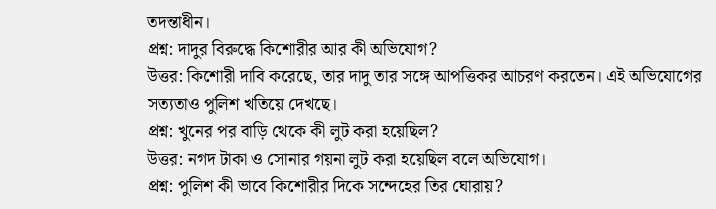তদন্তাধীন।
প্রশ্ন: দাদুর বিরুদ্ধে কিশোরীর আর কী অভিযোগ?
উত্তর: কিশোরী দাবি করেছে, তার দাদু তার সঙ্গে আপত্তিকর আচরণ করতেন। এই অভিযোগের সত্যতাও পুলিশ খতিয়ে দেখছে।
প্রশ্ন: খুনের পর বাড়ি থেকে কী লুট করা হয়েছিল?
উত্তর: নগদ টাকা ও সোনার গয়না লুট করা হয়েছিল বলে অভিযোগ।
প্রশ্ন: পুলিশ কী ভাবে কিশোরীর দিকে সন্দেহের তির ঘোরায়?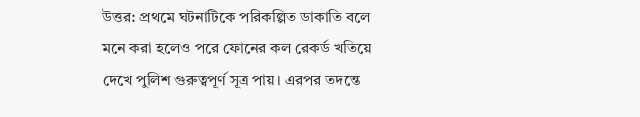উত্তর: প্রথমে ঘটনাটিকে পরিকল্পিত ডাকাতি বলে মনে করা হলেও পরে ফোনের কল রেকর্ড খতিয়ে দেখে পুলিশ গুরুত্বপূর্ণ সূত্র পায়। এরপর তদন্তে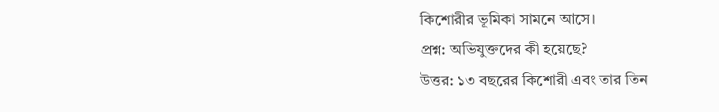কিশোরীর ভূমিকা সামনে আসে।
প্রশ্ন: অভিযুক্তদের কী হয়েছে?
উত্তর: ১৩ বছরের কিশোরী এবং তার তিন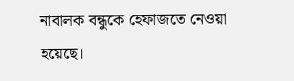নাবালক বন্ধুকে হেফাজতে নেওয়া হয়েছে।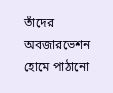তাঁদের অবজারভেশন হোমে পাঠানো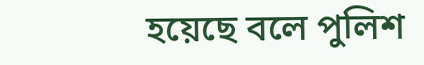হয়েছে বলে পুলিশ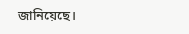জানিয়েছে।